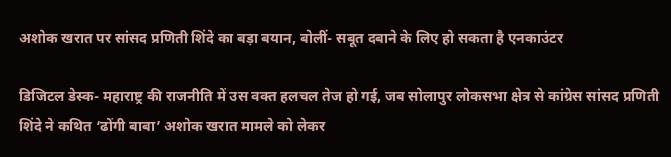अशोक खरात पर सांसद प्रणिती शिंदे का बड़ा बयान, बोलीं- सबूत दबाने के लिए हो सकता है एनकाउंटर

डिजिटल डेस्क- महाराष्ट्र की राजनीति में उस वक्त हलचल तेज हो गई, जब सोलापुर लोकसभा क्षेत्र से कांग्रेस सांसद प्रणिती शिंदे ने कथित ‘ढोंगी बाबा’ अशोक खरात मामले को लेकर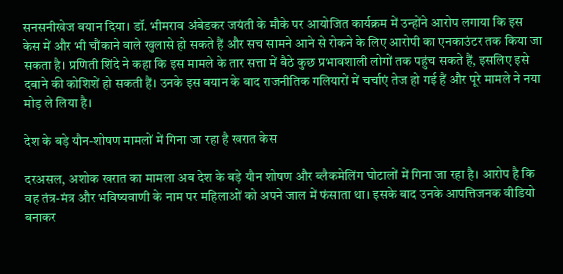सनसनीखेज बयान दिया। डॉ. भीमराव अंबेडकर जयंती के मौके पर आयोजित कार्यक्रम में उन्होंने आरोप लगाया कि इस केस में और भी चौंकाने वाले खुलासे हो सकते हैं और सच सामने आने से रोकने के लिए आरोपी का एनकाउंटर तक किया जा सकता है। प्रणिती शिंदे ने कहा कि इस मामले के तार सत्ता में बैठे कुछ प्रभावशाली लोगों तक पहुंच सकते हैं, इसलिए इसे दबाने की कोशिशें हो सकती हैं। उनके इस बयान के बाद राजनीतिक गलियारों में चर्चाएं तेज हो गई हैं और पूरे मामले ने नया मोड़ ले लिया है।

देश के बड़े यौन-शोषण मामलों में गिना जा रहा है खरात केस

दरअसल, अशोक खरात का मामला अब देश के बड़े यौन शोषण और ब्लैकमेलिंग घोटालों में गिना जा रहा है। आरोप है कि वह तंत्र-मंत्र और भविष्यवाणी के नाम पर महिलाओं को अपने जाल में फंसाता था। इसके बाद उनके आपत्तिजनक वीडियो बनाकर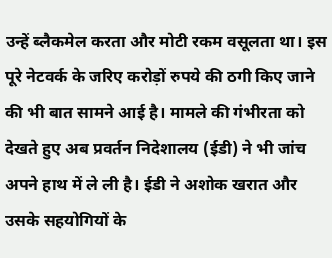उन्हें ब्लैकमेल करता और मोटी रकम वसूलता था। इस पूरे नेटवर्क के जरिए करोड़ों रुपये की ठगी किए जाने की भी बात सामने आई है। मामले की गंभीरता को देखते हुए अब प्रवर्तन निदेशालय (ईडी) ने भी जांच अपने हाथ में ले ली है। ईडी ने अशोक खरात और उसके सहयोगियों के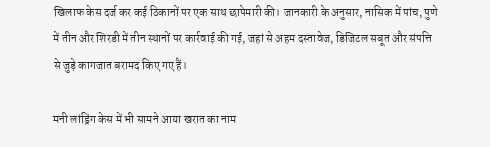खिलाफ केस दर्ज कर कई ठिकानों पर एक साथ छापेमारी की। जानकारी के अनुसार, नासिक में पांच, पुणे में तीन और शिरडी में तीन स्थानों पर कार्रवाई की गई, जहां से अहम दस्तावेज, डिजिटल सबूत और संपत्ति से जुड़े कागजात बरामद किए गए हैं।

मनी लांड्रिंग केस में भी सामने आया खरात का नाम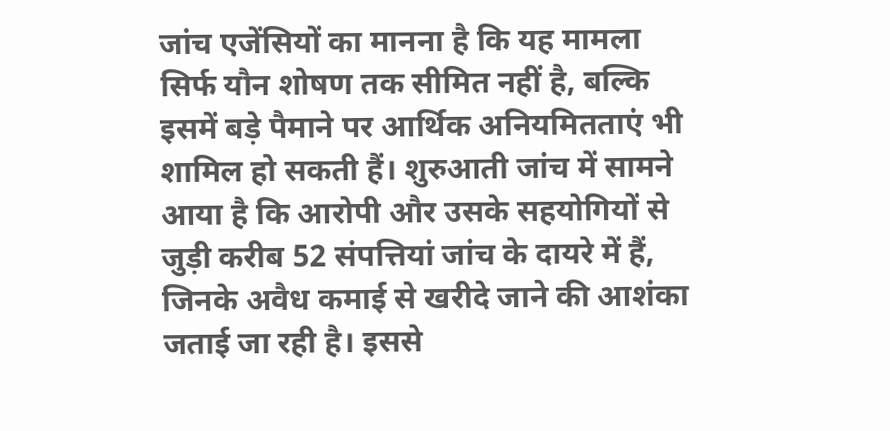जांच एजेंसियों का मानना है कि यह मामला सिर्फ यौन शोषण तक सीमित नहीं है, बल्कि इसमें बड़े पैमाने पर आर्थिक अनियमितताएं भी शामिल हो सकती हैं। शुरुआती जांच में सामने आया है कि आरोपी और उसके सहयोगियों से जुड़ी करीब 52 संपत्तियां जांच के दायरे में हैं, जिनके अवैध कमाई से खरीदे जाने की आशंका जताई जा रही है। इससे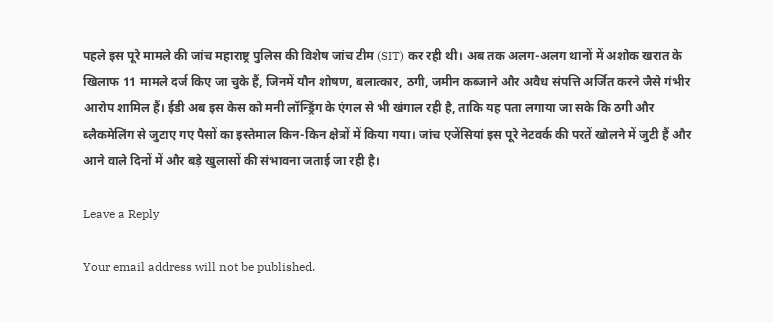पहले इस पूरे मामले की जांच महाराष्ट्र पुलिस की विशेष जांच टीम (SIT) कर रही थी। अब तक अलग-अलग थानों में अशोक खरात के खिलाफ 11 मामले दर्ज किए जा चुके हैं, जिनमें यौन शोषण, बलात्कार, ठगी, जमीन कब्जाने और अवैध संपत्ति अर्जित करने जैसे गंभीर आरोप शामिल हैं। ईडी अब इस केस को मनी लॉन्ड्रिंग के एंगल से भी खंगाल रही है, ताकि यह पता लगाया जा सके कि ठगी और ब्लैकमेलिंग से जुटाए गए पैसों का इस्तेमाल किन-किन क्षेत्रों में किया गया। जांच एजेंसियां इस पूरे नेटवर्क की परतें खोलने में जुटी हैं और आने वाले दिनों में और बड़े खुलासों की संभावना जताई जा रही है।

Leave a Reply

Your email address will not be published.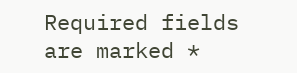Required fields are marked *